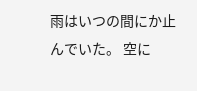雨はいつの間にか止んでいた。 空に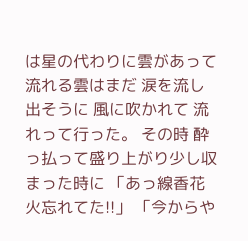は星の代わりに雲があって 流れる雲はまだ 涙を流し出そうに 風に吹かれて 流れって行った。 その時 酔っ払って盛り上がり少し収まった時に 「あっ線香花火忘れてた!!」 「今からや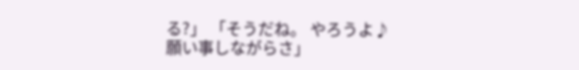る?」 「そうだね。 やろうよ♪ 願い事しながらさ」